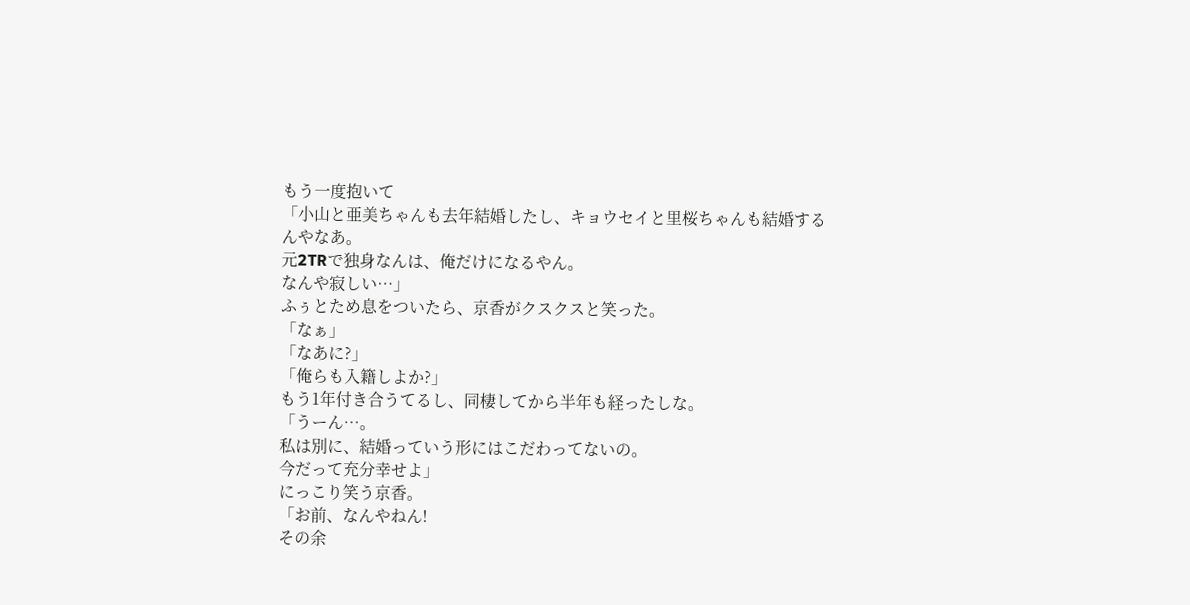もう一度抱いて
「小山と亜美ちゃんも去年結婚したし、キョウセイと里桜ちゃんも結婚するんやなあ。
元2TRで独身なんは、俺だけになるやん。
なんや寂しい…」
ふぅとため息をついたら、京香がクスクスと笑った。
「なぁ」
「なあに?」
「俺らも入籍しよか?」
もう1年付き合うてるし、同棲してから半年も経ったしな。
「うーん…。
私は別に、結婚っていう形にはこだわってないの。
今だって充分幸せよ」
にっこり笑う京香。
「お前、なんやねん!
その余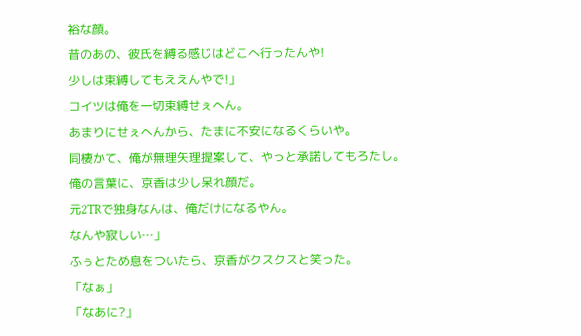裕な顔。
昔のあの、彼氏を縛る感じはどこへ行ったんや!
少しは束縛してもええんやで!」
コイツは俺を一切束縛せぇへん。
あまりにせぇへんから、たまに不安になるくらいや。
同棲かて、俺が無理矢理提案して、やっと承諾してもろたし。
俺の言葉に、京香は少し呆れ顔だ。
元2TRで独身なんは、俺だけになるやん。
なんや寂しい…」
ふぅとため息をついたら、京香がクスクスと笑った。
「なぁ」
「なあに?」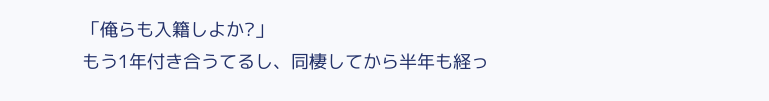「俺らも入籍しよか?」
もう1年付き合うてるし、同棲してから半年も経っ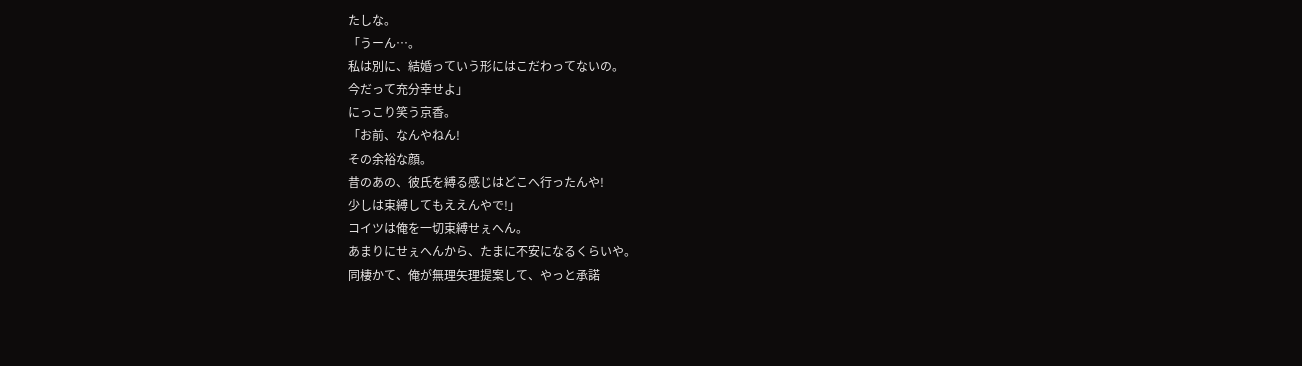たしな。
「うーん…。
私は別に、結婚っていう形にはこだわってないの。
今だって充分幸せよ」
にっこり笑う京香。
「お前、なんやねん!
その余裕な顔。
昔のあの、彼氏を縛る感じはどこへ行ったんや!
少しは束縛してもええんやで!」
コイツは俺を一切束縛せぇへん。
あまりにせぇへんから、たまに不安になるくらいや。
同棲かて、俺が無理矢理提案して、やっと承諾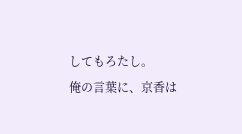してもろたし。
俺の言葉に、京香は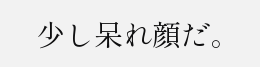少し呆れ顔だ。